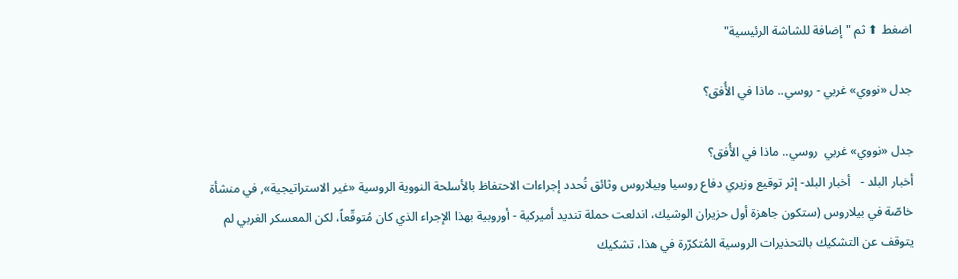اضغط ⬆ ثم "إضافة للشاشة الرئيسية"

جدل «نووي» غربي - روسي.. ماذا في الأُفق؟

جدل «نووي» غربي  روسي.. ماذا في الأُفق؟
أخبار البلد -   أخبار البلد- إثر توقيع وزيري دفاع روسيا وبيلاروس وثائق تُحدد إجراءات الاحتفاظ بالأسلحة النووية الروسية «غير الاستراتيجية», في منشأة خاصّة في بيلاروس (ستكون جاهزة أول حزيران الوشيك، اندلعت حملة تنديد أميركية - أوروبية بهذا الإجراء الذي كان مُتوقّعاً، لكن المعسكر الغربي لم يتوقف عن التشكيك بالتحذيرات الروسية المُتكرّرة في هذا، تشكيك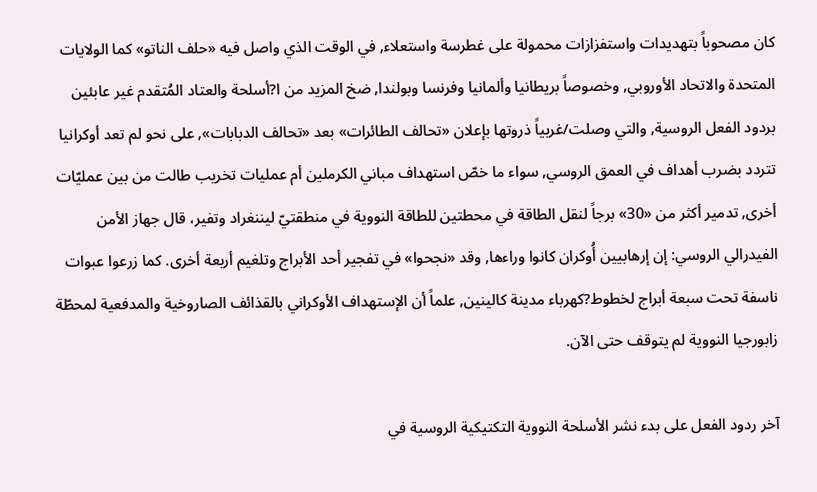كان مصحوباً بتهديدات واستفزازات محمولة على غطرسة واستعلاء, في الوقت الذي واصل فيه «حلف الناتو» كما الولايات المتحدة والاتحاد الأوروبي, وخصوصاً بريطانيا وألمانيا وفرنسا وبولندا, ضخ المزيد من ا?أسلحة والعتاد المُتقدم غير عابئين بردود الفعل الروسية, والتي وصلت/غربياً ذروتها بإعلان «تحالف الطائرات» بعد «تحالف الدبابات», على نحو لم تعد أوكرانيا تتردد بضرب أهداف في العمق الروسي, سواء ما خصّ استهداف مباني الكرملين أم عمليات تخريب طالت من بين عمليّات أخرى, تدمير أكثر من «30» برجاً لنقل الطاقة في محطتين للطاقة النووية في منطقتيّ ليننغراد وتفير، قال جهاز الأمن الفيدرالي الروسي: إن إرهابيين أُوكران كانوا وراءها, وقد «نجحوا» في تفجير أحد الأبراج وتلغيم أربعة أخرى. كما زرعوا عبوات ناسفة تحت سبعة أبراج لخطوط?كهرباء مدينة كالينين, علماً أن الإستهداف الأوكراني بالقذائف الصاروخية والمدفعية لمحطّة زابورجيا النووية لم يتوقف حتى الآن.

آخر ردود الفعل على بدء نشر الأسلحة النووية التكتيكية الروسية في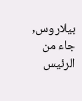بيلاروس, جاء من الرئيس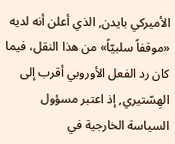الأميركي بايدن, الذي أعلن أنه لديه «موقفاً سلبيّاً» من هذا النقل، فيما كان رد الفعل الأوروبي أقرب إلى الهِسّتيري, إذ اعتبر مسؤول السياسة الخارجية في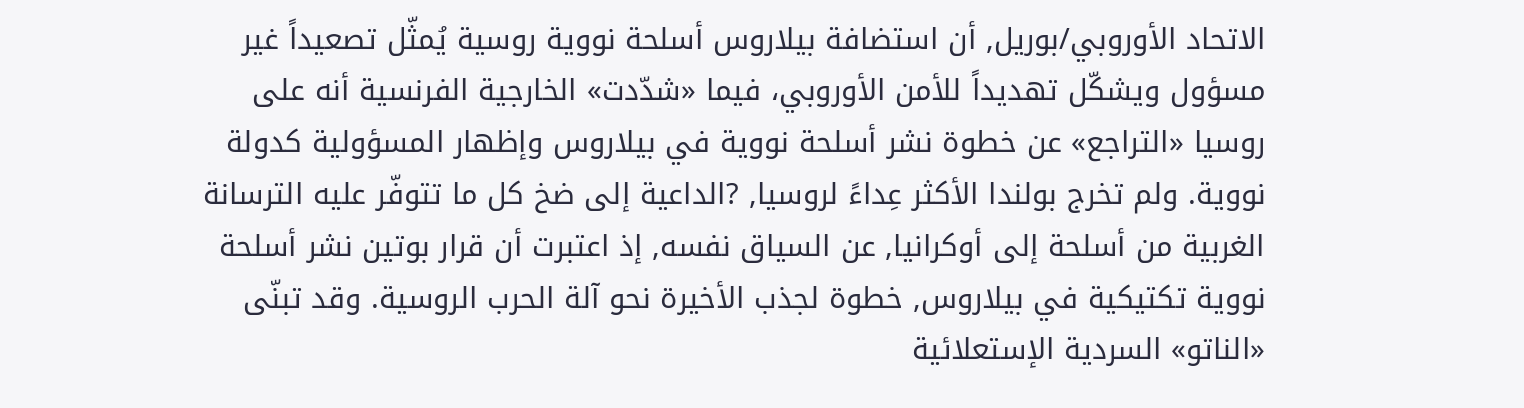الاتحاد الأوروبي/بوريل, أن استضافة بيلاروس أسلحة نووية روسية يُمثّل تصعيداً غير مسؤول ويشكّل تهديداً للأمن الأوروبي، فيما «شدّدت» الخارجية الفرنسية أنه على روسيا «التراجع» عن خطوة نشر أسلحة نووية في بيلاروس وإظهار المسؤولية كدولة نووية. ولم تخرج بولندا الأكثر عِداءً لروسيا, ?الداعية إلى ضخ كل ما تتوفّر عليه الترسانة الغربية من أسلحة إلى أوكرانيا, عن السياق نفسه, إذ اعتبرت أن قرار بوتين نشر أسلحة نووية تكتيكية في بيلاروس, خطوة لجذب الأخيرة نحو آلة الحرب الروسية. وقد تبنّى «الناتو» السردية الإستعلائية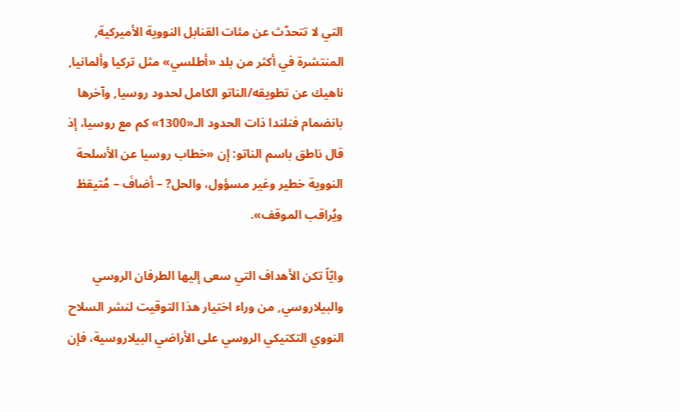التي لا تتحدّث عن مئات القنابل النووية الأميركية, المنتشرة في أكثر من بلد «أطلسي» مثل تركيا وألمانيا, ناهيك عن تطويقه/الناتو الكامل لحدود روسيا, وآخرها بانضمام فنلندا ذات الحدود الـ«1300» كم مع روسيا، إذ قال ناطق باسم الناتو: إن «خطاب روسيا عن الأسلحة النووية خطير وغير مسؤول، والحل? – أضافَ – مُتيقظ ويُراقب الموقف».

وايّاً تكن الأهداف التي سعى إليها الطرفان الروسي والبيلاروسي, من وراء اختيار هذا التوقيت لنشر السلاح النووي التكتيكي الروسي على الأراضي البيلاروسية، فإن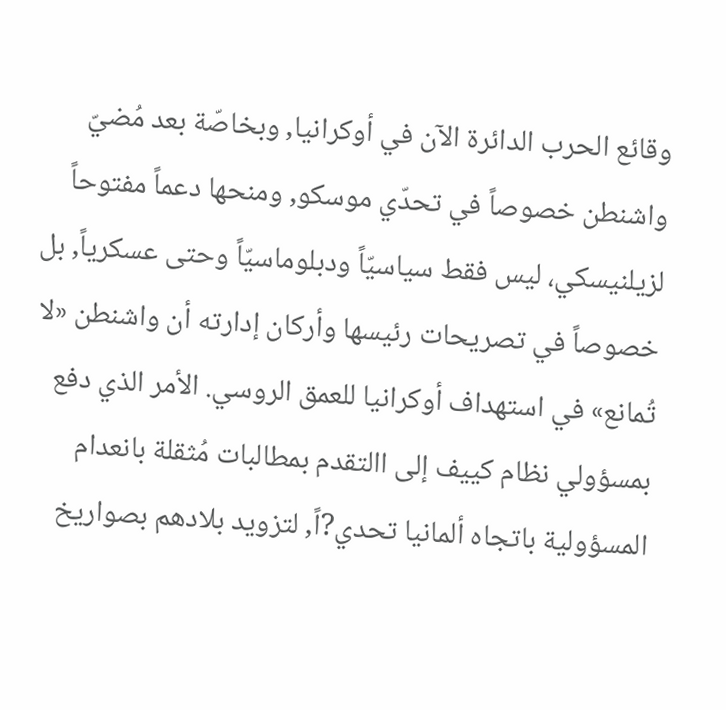وقائع الحرب الدائرة الآن في أوكرانيا, وبخاصّة بعد مُضيّ واشنطن خصوصاً في تحدّي موسكو, ومنحها دعماً مفتوحاً لزيلنيسكي، ليس فقط سياسيّاً ودبلوماسيّاً وحتى عسكرياً, بل خصوصاً في تصريحات رئيسها وأركان إدارته أن واشنطن «لا تُمانع» في استهداف أوكرانيا للعمق الروسي. الأمر الذي دفع بمسؤولي نظام كييف إلى االتقدم بمطالبات مُثقلة بانعدام المسؤولية باتجاه ألمانيا تحدي?اً, لتزويد بلادهم بصواريخ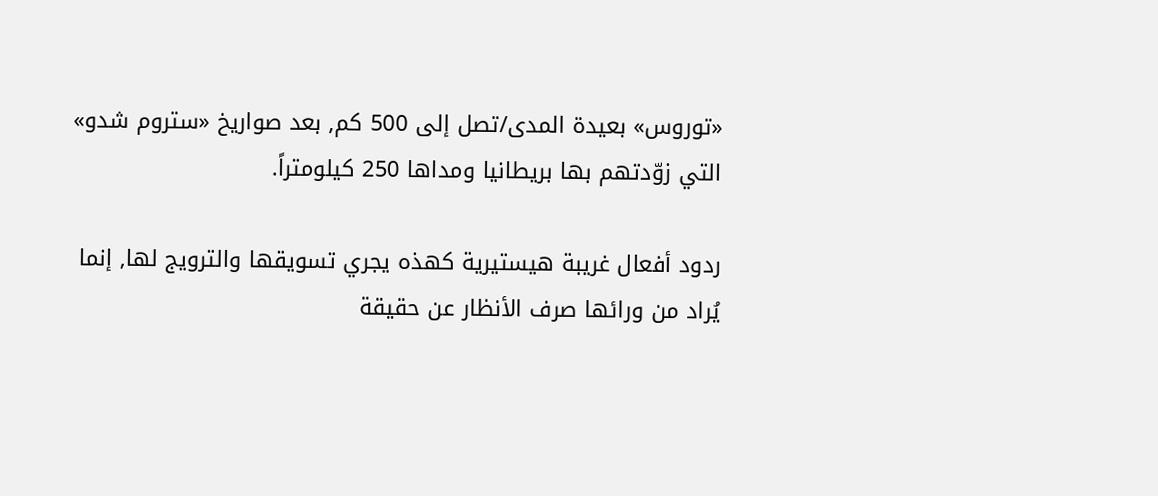«توروس» بعيدة المدى/تصل إلى 500 كم, بعد صواريخ «ستروم شدو» التي زوّدتهم بها بريطانيا ومداها 250 كيلومتراً.

ردود أفعال غريبة هيستيرية كهذه يجري تسويقها والترويج لها, إنما يُراد من ورائها صرف الأنظار عن حقيقة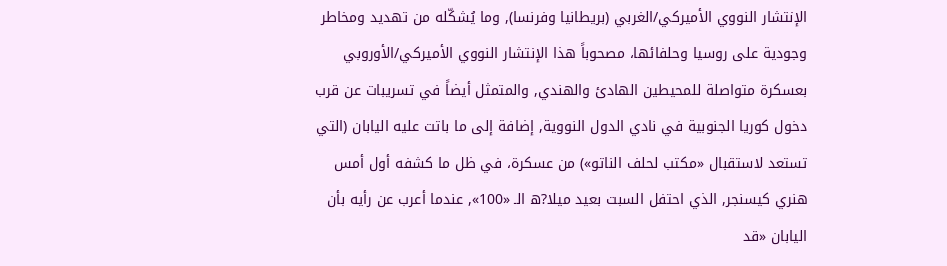الإنتشار النووي الأميركي/الغربي (بريطانيا وفرنسا), وما يُشكّله من تهديد ومخاطر وجودية على روسيا وحلفائها، مصحوباً هذا الإنتشار النووي الأميركي/الأوروبي بعسكرة متواصلة للمحيطين الهادئ والهندي, والمتمثل أيضاً في تسريبات عن قرب دخول كوريا الجنوبية في نادي الدول النووية, إضافة إلى ما باتت عليه اليابان (التي تستعد لاستقبال «مكتب لحلف الناتو») من عسكرة، في ظل ما كشفه أول أمس هنري كيسنجر, الذي احتفل السبت بعيد ميلا?ه الـ «100», عندما أعرب عن رأيه بأن اليابان «قد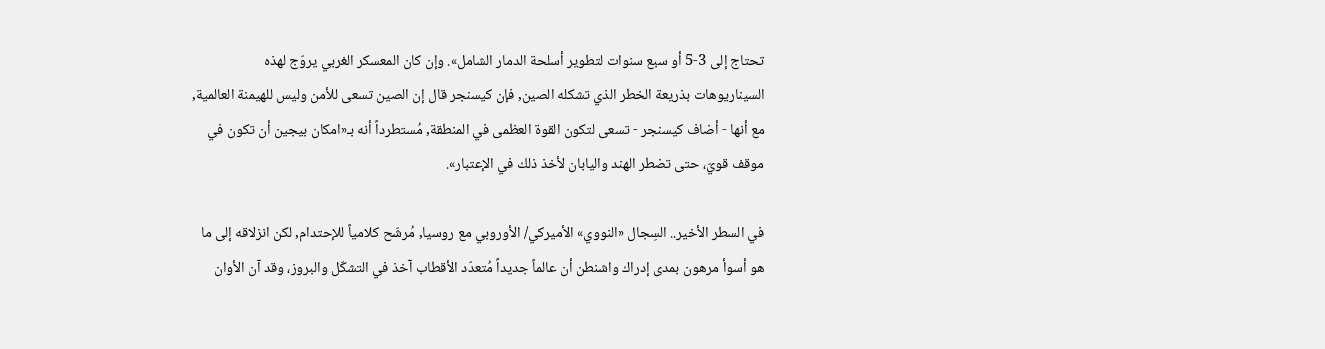تحتاج إلى 3-5 أو سبع سنوات لتطوير أسلحة الدمار الشامل». وإن كان المعسكر الغربي يروّج لهذه السيناريوهات بذريعة الخطر الذي تشكله الصين, فإن كيسنجر قال إن الصين تسعى للأمن وليس للهيمنة العالمية, مع أنها - أضاف كيسنجر - تسعى لتكون القوة العظمى في المنطقة, مُستطرداً أنه بـ«امكان بيجين أن تكون في موقف قويّ، حتى تضطر الهند واليابان لأخذ ذلك في الإعتبار».

في السطر الأخير.. السِجال «النووي» الأميركي/ الأوروبي مع روسيا, مُرشّح كلامياً للإحتدام, لكن انزلاقه إلى ما هو أسوأ مرهون بمدى إدراك واشنطن أن عالماً جديداً مُتعدّد الأقطاب آخذ في التشكّل والبروز، وقد آن الأوان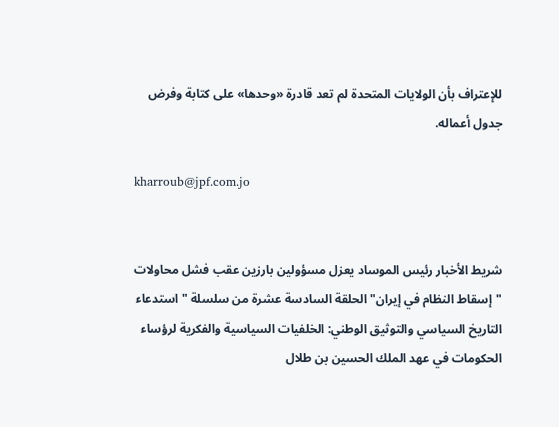للإعتراف بأن الولايات المتحدة لم تعد قادرة «وحدها» على كتابة وفرض جدول أعماله.

kharroub@jpf.com.jo


شريط الأخبار رئيس الموساد يعزل مسؤولين بارزين عقب فشل محاولات "إسقاط النظام في إيران" الحلقة السادسة عشرة من سلسلة "استدعاء التاريخ السياسي والتوثيق الوطني: الخلفيات السياسية والفكرية لرؤساء الحكومات في عهد الملك الحسين بن طلال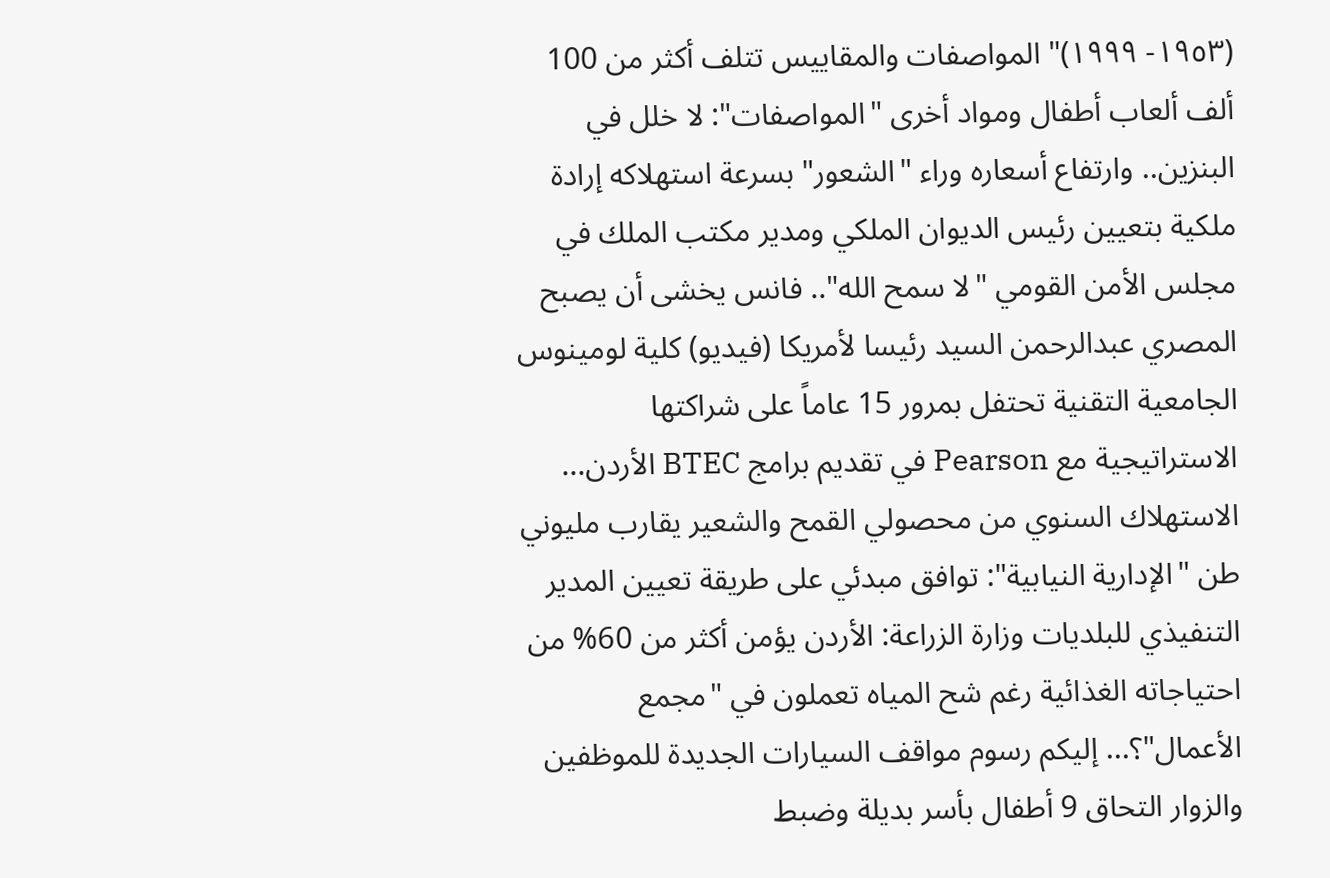(١٩٥٣- ١٩٩٩)" المواصفات والمقاييس تتلف أكثر من 100 ألف ألعاب أطفال ومواد أخرى "المواصفات": لا خلل في البنزين.. وارتفاع أسعاره وراء "الشعور" بسرعة استهلاكه إرادة ملكية بتعيين رئيس الديوان الملكي ومدير مكتب الملك في مجلس الأمن القومي "لا سمح الله".. فانس يخشى أن يصبح المصري عبدالرحمن السيد رئيسا لأمريكا (فيديو) كلية لومينوس الجامعية التقنية تحتفل بمرور 15 عاماً على شراكتها الاستراتيجية مع Pearson في تقديم برامج BTEC الأردن... الاستهلاك السنوي من محصولي القمح والشعير يقارب مليوني طن "الإدارية النيابية": توافق مبدئي على طريقة تعيين المدير التنفيذي للبلديات وزارة الزراعة: الأردن يؤمن أكثر من 60% من احتياجاته الغذائية رغم شح المياه تعملون في "مجمع الأعمال"؟... إليكم رسوم مواقف السيارات الجديدة للموظفين والزوار التحاق 9 أطفال بأسر بديلة وضبط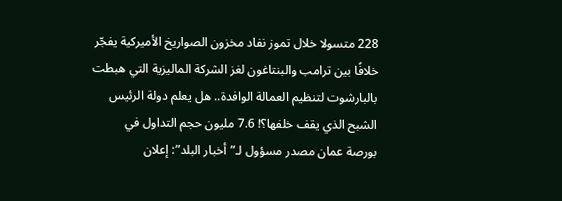228 متسولا خلال تموز نفاد مخزون الصواريخ الأميركية يفجّر خلافًا بين ترامب والبنتاغون لغز الشركة الماليزية التي هبطت بالبارشوت لتنظيم العمالة الوافدة.. هل يعلم دولة الرئيس الشبح الذي يقف خلفها؟! 7.6 مليون حجم التداول في بورصة عمان مصدر مسؤول لـ”أخبار البلد”: إعلان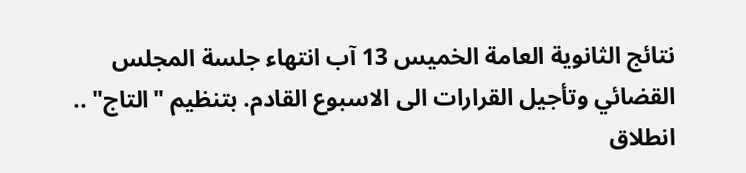نتائج الثانوية العامة الخميس 13 آب انتهاء جلسة المجلس القضائي وتأجيل القرارات الى الاسبوع القادم. بتنظيم "التاج" .. انطلاق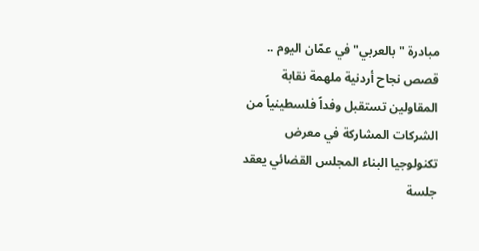مبادرة "بالعربي" في عمّان اليوم .. قصص نجاح أردنية ملهمة نقابة المقاولين تستقبل وفداً فلسطينياً من الشركات المشاركة في معرض تكنولوجيا البناء المجلس القضائي يعقد جلسة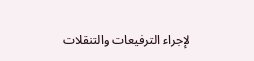لإجراء الترفيعات والتنقلات